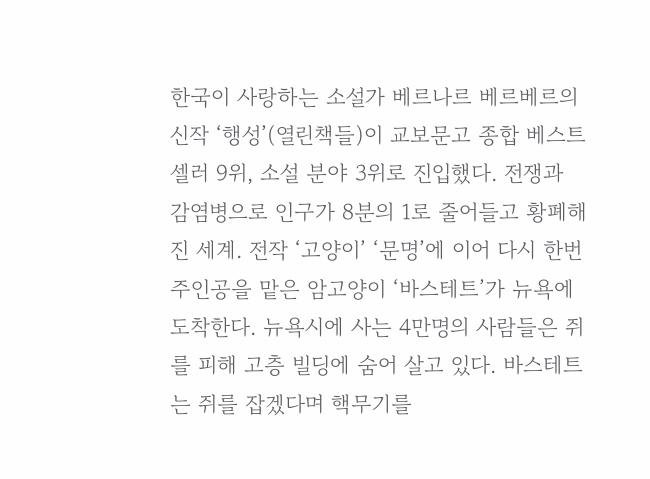한국이 사랑하는 소설가 베르나르 베르베르의 신작 ‘행성’(열린책들)이 교보문고 종합 베스트셀러 9위, 소설 분야 3위로 진입했다. 전쟁과 감염병으로 인구가 8분의 1로 줄어들고 황폐해진 세계. 전작 ‘고양이’ ‘문명’에 이어 다시 한번 주인공을 맡은 암고양이 ‘바스테트’가 뉴욕에 도착한다. 뉴욕시에 사는 4만명의 사람들은 쥐를 피해 고층 빌딩에 숨어 살고 있다. 바스테트는 쥐를 잡겠다며 핵무기를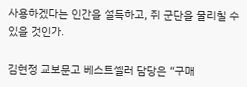사용하겠다는 인간을 설득하고, 쥐 군단을 물리칠 수 있을 것인가.

김현정 교보문고 베스트셀러 담당은 “구매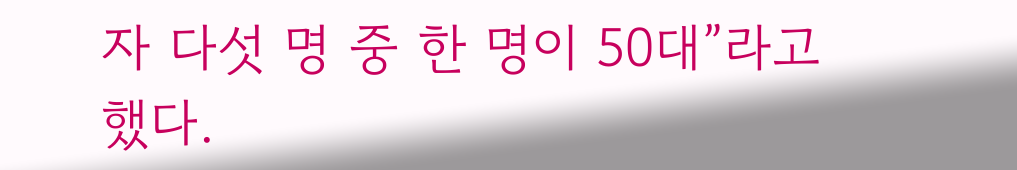자 다섯 명 중 한 명이 50대”라고 했다.